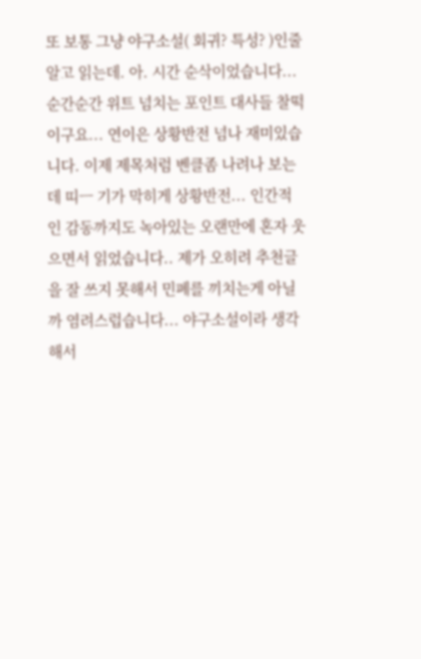또 보통 그냥 야구소설( 회귀? 특성? )인줄 알고 읽는데. 아. 시간 순삭이었습니다... 순간순간 위트 넘치는 포인트 대사들 찰떡이구요... 연이은 상황반전 넘나 재미있습니다. 이제 제목처럼 벤클좀 나려나 보는데 띠ㅡ 기가 막히게 상황반전... 인간적인 감동까지도 녹아있는 오랜만에 혼자 웃으면서 읽었습니다.. 제가 오히려 추천글을 잘 쓰지 못해서 민폐를 끼치는게 아닐까 염려스럽습니다... 야구소설이라 생각해서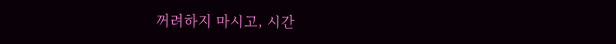꺼려하지 마시고, 시간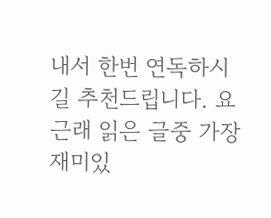내서 한번 연독하시길 추천드립니다. 요근래 읽은 글중 가장 재미있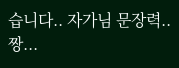습니다.. 자가님 문장력.. 짱...